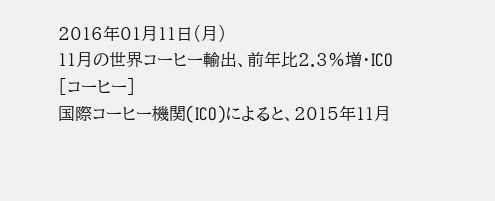2016年01月11日(月)
11月の世界コーヒー輸出、前年比2.3%増・ICO
[コーヒー]
国際コーヒー機関(ICO)によると、2015年11月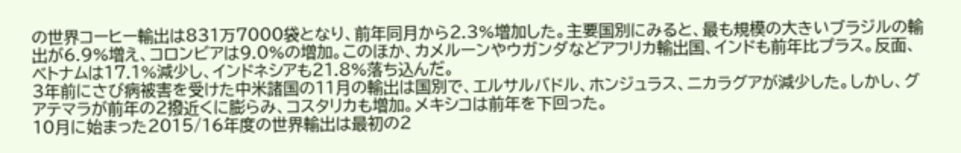の世界コーヒー輸出は831万7000袋となり、前年同月から2.3%増加した。主要国別にみると、最も規模の大きいブラジルの輸出が6.9%増え、コロンビアは9.0%の増加。このほか、カメルーンやウガンダなどアフリカ輸出国、インドも前年比プラス。反面、ベトナムは17.1%減少し、インドネシアも21.8%落ち込んだ。
3年前にさび病被害を受けた中米諸国の11月の輸出は国別で、エルサルバドル、ホンジュラス、ニカラグアが減少した。しかし、グアテマラが前年の2撥近くに膨らみ、コスタリカも増加。メキシコは前年を下回った。
10月に始まった2015/16年度の世界輸出は最初の2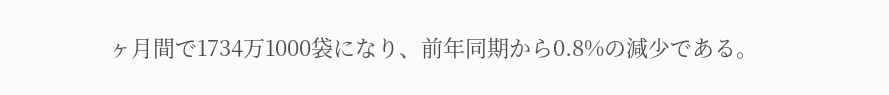ヶ月間で1734万1000袋になり、前年同期から0.8%の減少である。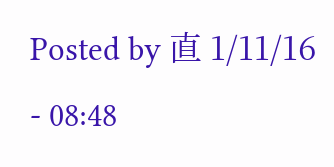Posted by 直 1/11/16 - 08:48